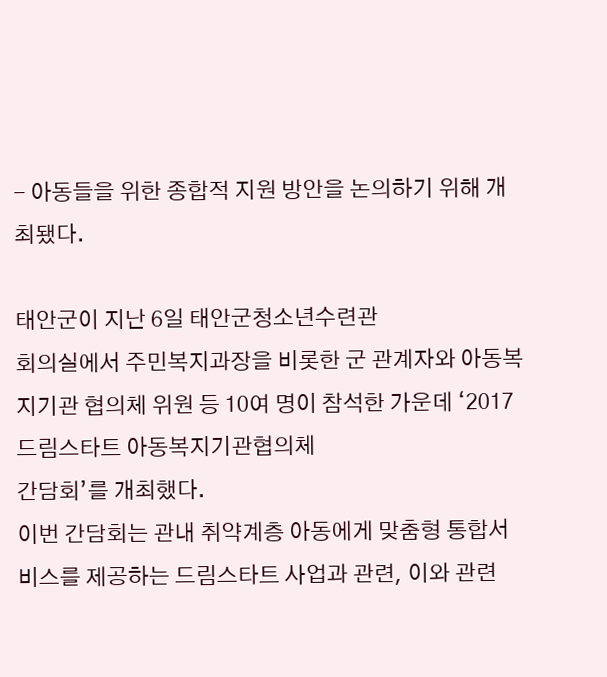- 아동들을 위한 종합적 지원 방안을 논의하기 위해 개최됐다.

태안군이 지난 6일 태안군청소년수련관
회의실에서 주민복지과장을 비롯한 군 관계자와 아동복지기관 협의체 위원 등 10여 명이 참석한 가운데 ‘2017 드림스타트 아동복지기관협의체
간담회’를 개최했다.
이번 간담회는 관내 취약계층 아동에게 맞춤형 통합서비스를 제공하는 드림스타트 사업과 관련, 이와 관련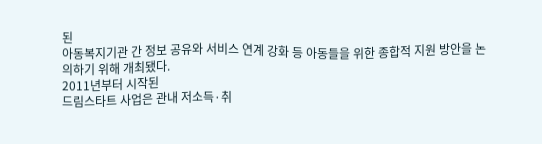된
아동복지기관 간 정보 공유와 서비스 연계 강화 등 아동들을 위한 종합적 지원 방안을 논의하기 위해 개최됐다.
2011년부터 시작된
드림스타트 사업은 관내 저소득·취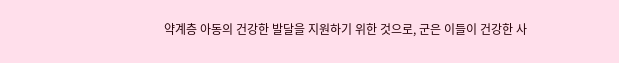약계층 아동의 건강한 발달을 지원하기 위한 것으로, 군은 이들이 건강한 사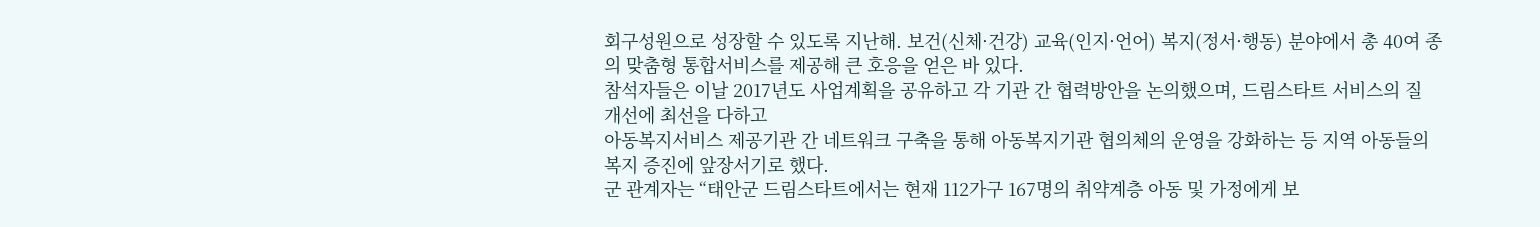회구성원으로 성장할 수 있도록 지난해. 보건(신체·건강) 교육(인지·언어) 복지(정서·행동) 분야에서 총 40여 종의 맞춤형 통합서비스를 제공해 큰 호응을 얻은 바 있다.
참석자들은 이날 2017년도 사업계획을 공유하고 각 기관 간 협력방안을 논의했으며, 드림스타트 서비스의 질 개선에 최선을 다하고
아동복지서비스 제공기관 간 네트워크 구축을 통해 아동복지기관 협의체의 운영을 강화하는 등 지역 아동들의 복지 증진에 앞장서기로 했다.
군 관계자는 “태안군 드림스타트에서는 현재 112가구 167명의 취약계층 아동 및 가정에게 보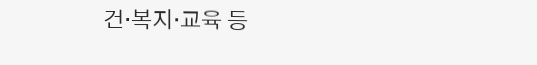건·복지·교육 등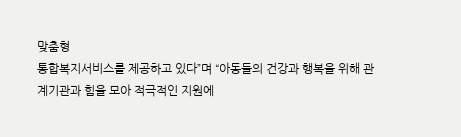맞춤형
통합복지서비스를 제공하고 있다”며 “아동들의 건강과 행복을 위해 관계기관과 힘을 모아 적극적인 지원에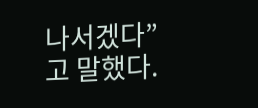나서겠다”고 말했다.